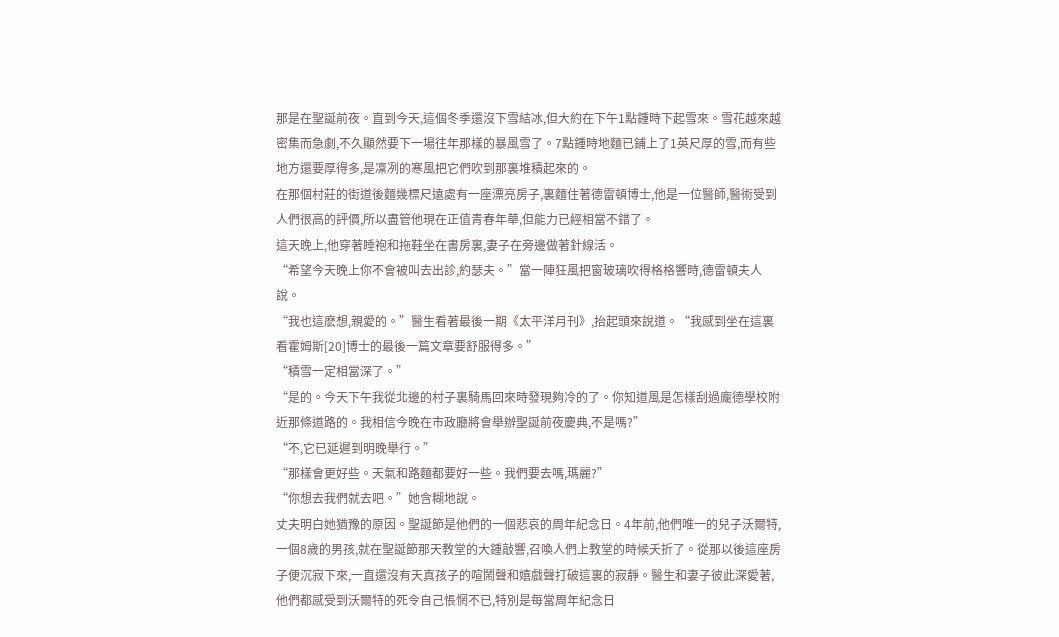那是在聖誕前夜。直到今天,這個冬季還沒下雪結冰,但大約在下午1點鍾時下起雪來。雪花越來越密集而急劇,不久顯然要下一場往年那樣的暴風雪了。7點鍾時地麵已鋪上了1英尺厚的雪,而有些地方還要厚得多,是凜冽的寒風把它們吹到那裏堆積起來的。
在那個村莊的街道後麵幾標尺遠處有一座漂亮房子,裏麵住著德雷頓博士,他是一位醫師,醫術受到人們很高的評價,所以盡管他現在正值青春年華,但能力已經相當不錯了。
這天晚上,他穿著睡袍和拖鞋坐在書房裏,妻子在旁邊做著針線活。
“希望今天晚上你不會被叫去出診,約瑟夫。”當一陣狂風把窗玻璃吹得格格響時,德雷頓夫人說。
“我也這麽想,親愛的。”醫生看著最後一期《太平洋月刊》,抬起頭來說道。“我感到坐在這裏看霍姆斯[20]博士的最後一篇文章要舒服得多。”
“積雪一定相當深了。”
“是的。今天下午我從北邊的村子裏騎馬回來時發現夠冷的了。你知道風是怎樣刮過龐德學校附近那條道路的。我相信今晚在市政廳將會舉辦聖誕前夜慶典,不是嗎?”
“不,它已延遲到明晚舉行。”
“那樣會更好些。天氣和路麵都要好一些。我們要去嗎,瑪麗?”
“你想去我們就去吧。”她含糊地說。
丈夫明白她猶豫的原因。聖誕節是他們的一個悲哀的周年紀念日。4年前,他們唯一的兒子沃爾特,一個8歲的男孩,就在聖誕節那天教堂的大鍾敲響,召喚人們上教堂的時候夭折了。從那以後這座房子便沉寂下來,一直還沒有天真孩子的喧鬧聲和嬉戲聲打破這裏的寂靜。醫生和妻子彼此深愛著,他們都感受到沃爾特的死令自己悵惘不已,特別是每當周年紀念日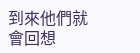到來他們就會回想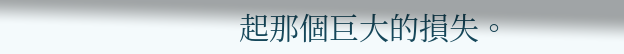起那個巨大的損失。